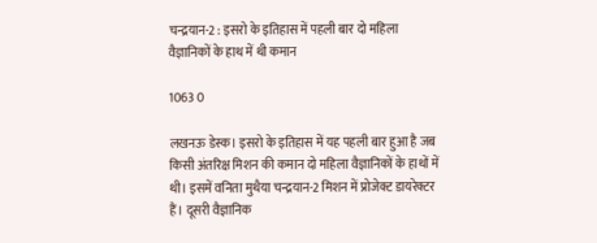चन्द्रयान-2 : इसरो के इतिहास में पहली बार दो महिला वैज्ञानिकों के हाथ में थी कमान

1063 0

लखनऊ डेस्क। इसरो के इतिहास में यह पहली बार हुआ है जब किसी अंतरिक्ष मिशन की कमान दो महिला वैज्ञानिकों के हाथों में थी। इसमें वनिता मुथैया चन्द्रयान-2 मिशन में प्रोजेक्ट डायरेक्टर हैं। दूसरी वैज्ञानिक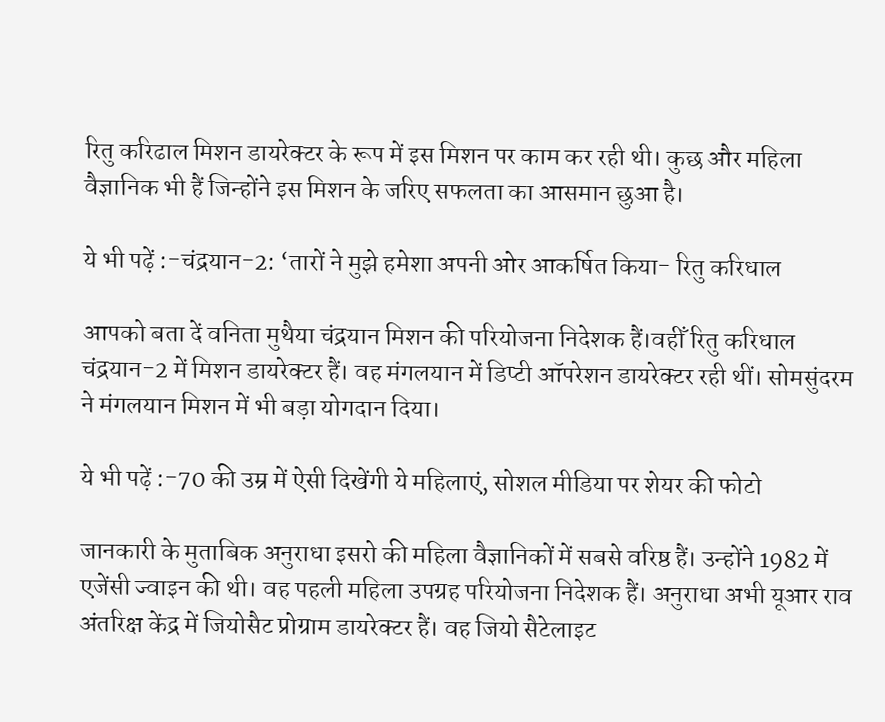रितु करिढाल मिशन डायरेक्टर के रूप में इस मिशन पर काम कर रही थी। कुछ और महिला वैज्ञानिक भी हैं जिन्होंने इस मिशन के जरिए सफलता का आसमान छुआ है।

ये भी पढ़ें :-चंद्रयान-2: ‘तारों ने मुझे हमेशा अपनी ओर आकर्षित किया- रितु करिधाल

आपको बता दें वनिता मुथैया चंद्रयान मिशन की परियोजना निदेशक हैं।वहीँ रितु करिधाल चंद्रयान-2 में मिशन डायरेक्टर हैं। वह मंगलयान में डिप्टी ऑपरेशन डायरेक्टर रही थीं। सोमसुंदरम ने मंगलयान मिशन में भी बड़ा योगदान दिया।

ये भी पढ़ें :-70 की उम्र में ऐसी दिखेंगी ये महिलाएं, सोशल मीडिया पर शेयर की फोटो

जानकारी के मुताबिक अनुराधा इसरो की महिला वैज्ञानिकों में सबसे वरिष्ठ हैं। उन्होंने 1982 में एजेंसी ज्वाइन की थी। वह पहली महिला उपग्रह परियोजना निदेशक हैं। अनुराधा अभी यूआर राव अंतरिक्ष केंद्र में जियोसैट प्रोग्राम डायरेक्टर हैं। वह जियो सैटेलाइट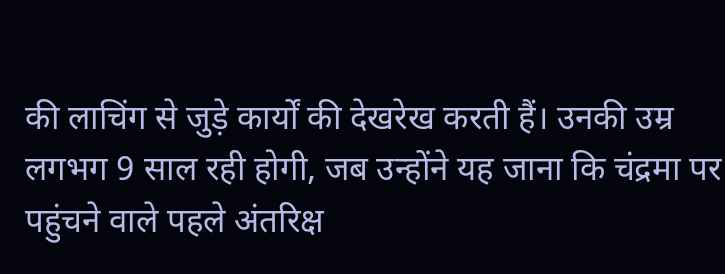की लाचिंग से जुड़े कार्यों की देखरेख करती हैं। उनकी उम्र लगभग 9 साल रही होगी, जब उन्होंने यह जाना कि चंद्रमा पर पहुंचने वाले पहले अंतरिक्ष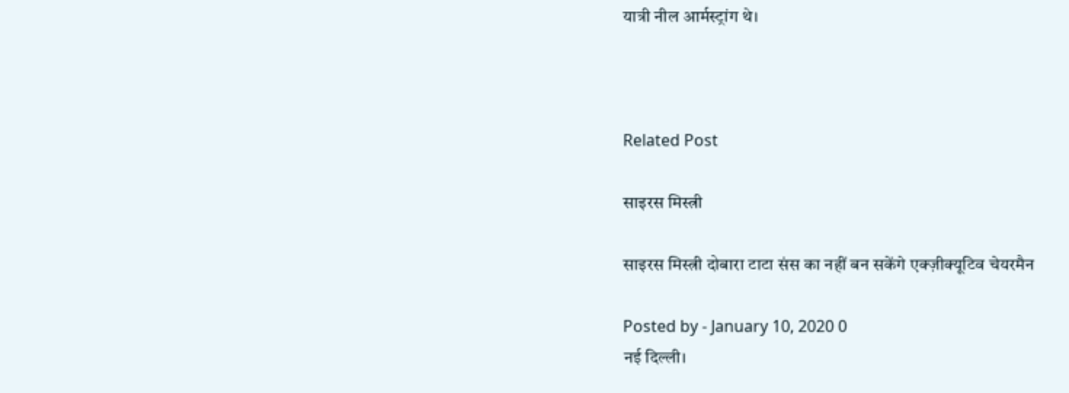यात्री नील आर्मस्ट्रांग थे।



Related Post

साइरस मिस्त्री

साइरस मिस्त्री दोबारा टाटा संस का नहीं बन सकेंगे एक्ज़ीक्यूटिव चेयरमैन

Posted by - January 10, 2020 0
नई दिल्ली।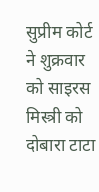सुप्रीम कोर्ट ने शुक्रवार को साइरस मिस्त्री को दोबारा टाटा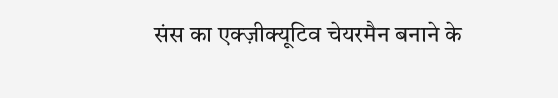संस का एक्ज़ीक्यूटिव चेयरमैन बनाने के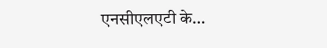एनसीएलएटी के…